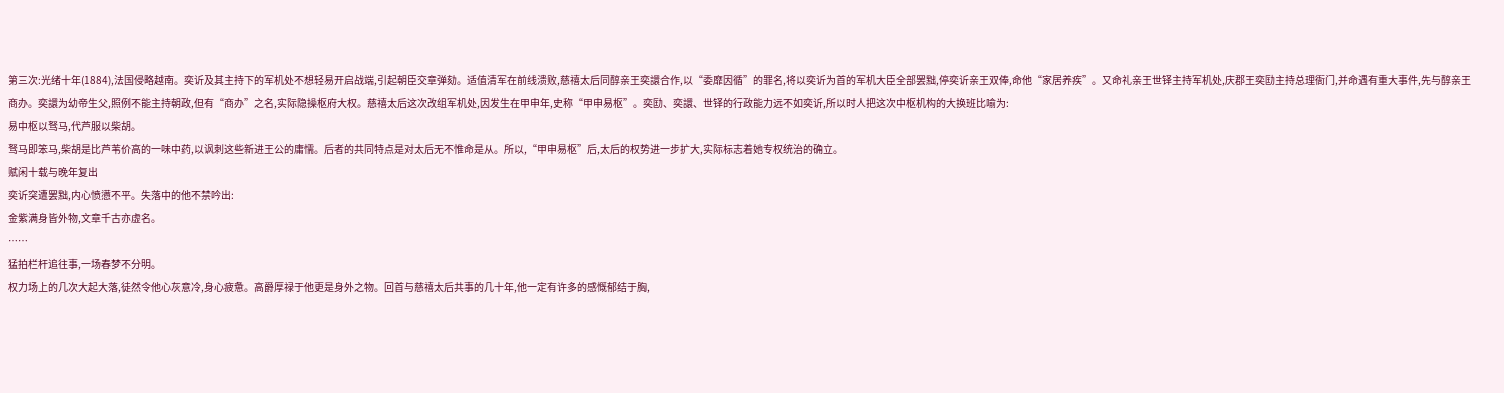第三次:光绪十年(1884),法国侵略越南。奕䜣及其主持下的军机处不想轻易开启战端,引起朝臣交章弹劾。适值清军在前线溃败,慈禧太后同醇亲王奕譞合作,以“委靡因循”的罪名,将以奕䜣为首的军机大臣全部罢黜,停奕䜣亲王双俸,命他“家居养疾”。又命礼亲王世铎主持军机处,庆郡王奕劻主持总理衙门,并命遇有重大事件,先与醇亲王商办。奕譞为幼帝生父,照例不能主持朝政,但有“商办”之名,实际隐操枢府大权。慈禧太后这次改组军机处,因发生在甲申年,史称“甲申易枢”。奕劻、奕譞、世铎的行政能力远不如奕䜣,所以时人把这次中枢机构的大换班比喻为:
易中枢以驽马,代芦服以柴胡。
驽马即笨马,柴胡是比芦苇价高的一味中药,以讽刺这些新进王公的庸懦。后者的共同特点是对太后无不惟命是从。所以,“甲申易枢”后,太后的权势进一步扩大,实际标志着她专权统治的确立。
赋闲十载与晚年复出
奕䜣突遭罢黜,内心愤懑不平。失落中的他不禁吟出:
金紫满身皆外物,文章千古亦虚名。
……
猛拍栏杆追往事,一场春梦不分明。
权力场上的几次大起大落,徒然令他心灰意冷,身心疲惫。高爵厚禄于他更是身外之物。回首与慈禧太后共事的几十年,他一定有许多的感慨郁结于胸,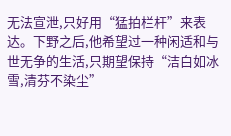无法宣泄,只好用“猛拍栏杆”来表达。下野之后,他希望过一种闲适和与世无争的生活,只期望保持“洁白如冰雪,清芬不染尘”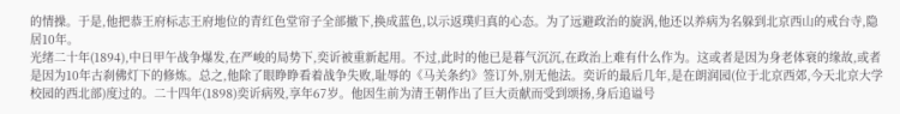的情操。于是,他把恭王府标志王府地位的青红色堂帘子全部撤下,换成蓝色,以示返璞归真的心态。为了远避政治的旋涡,他还以养病为名躲到北京西山的戒台寺,隐居10年。
光绪二十年(1894),中日甲午战争爆发,在严峻的局势下,奕䜣被重新起用。不过,此时的他已是暮气沉沉,在政治上难有什么作为。这或者是因为身老体衰的缘故,或者是因为10年古刹佛灯下的修炼。总之,他除了眼睁睁看着战争失败,耻辱的《马关条约》签订外,别无他法。奕䜣的最后几年,是在朗润园(位于北京西郊,今天北京大学校园的西北部)度过的。二十四年(1898)奕䜣病殁,享年67岁。他因生前为清王朝作出了巨大贡献而受到颂扬,身后追谥号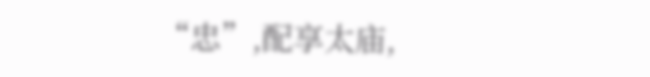“忠”,配享太庙,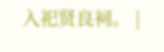入祀贤良祠。 |